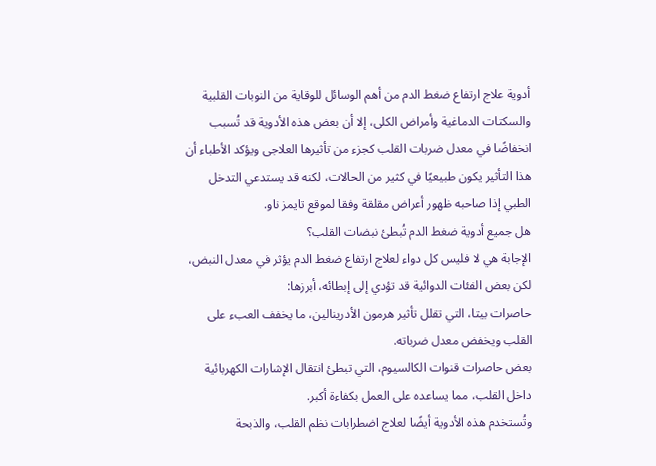أدوية علاج ارتفاع ضغط الدم من أهم الوسائل للوقاية من النوبات القلبية والسكتات الدماغية وأمراض الكلى، إلا أن بعض هذه الأدوية قد تُسبب انخفاضًا في معدل ضربات القلب كجزء من تأثيرها العلاجى ويؤكد الأطباء أن هذا التأثير يكون طبيعيًا في كثير من الحالات، لكنه قد يستدعي التدخل الطبي إذا صاحبه ظهور أعراض مقلقة وفقا لموقع تايمز ناو.
هل جميع أدوية ضغط الدم تُبطئ نبضات القلب؟
الإجابة هي لا فليس كل دواء لعلاج ارتفاع ضغط الدم يؤثر في معدل النبض، لكن بعض الفئات الدوائية قد تؤدي إلى إبطائه، أبرزها:
حاصرات بيتا، التي تقلل تأثير هرمون الأدرينالين، ما يخفف العبء على القلب ويخفض معدل ضرباته.
بعض حاصرات قنوات الكالسيوم، التي تبطئ انتقال الإشارات الكهربائية داخل القلب، مما يساعده على العمل بكفاءة أكبر.
وتُستخدم هذه الأدوية أيضًا لعلاج اضطرابات نظم القلب، والذبحة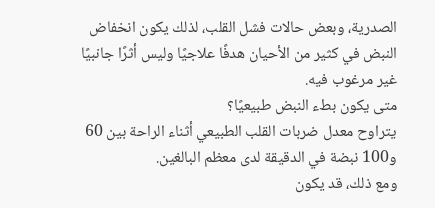الصدرية، وبعض حالات فشل القلب، لذلك يكون انخفاض النبض في كثير من الأحيان هدفًا علاجيًا وليس أثرًا جانبيًا غير مرغوب فيه.
متى يكون بطء النبض طبيعيًا؟
يتراوح معدل ضربات القلب الطبيعي أثناء الراحة بين 60 و100 نبضة في الدقيقة لدى معظم البالغين.
ومع ذلك، قد يكون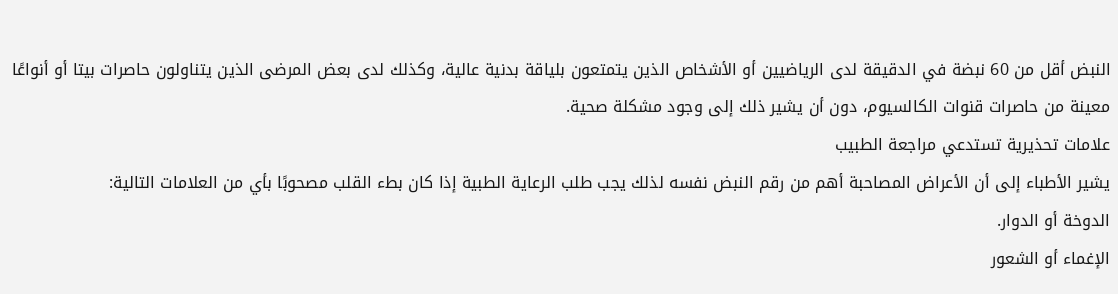النبض أقل من 60 نبضة في الدقيقة لدى الرياضيين أو الأشخاص الذين يتمتعون بلياقة بدنية عالية، وكذلك لدى بعض المرضى الذين يتناولون حاصرات بيتا أو أنواعًا معينة من حاصرات قنوات الكالسيوم، دون أن يشير ذلك إلى وجود مشكلة صحية.
علامات تحذيرية تستدعي مراجعة الطبيب
يشير الأطباء إلى أن الأعراض المصاحبة أهم من رقم النبض نفسه لذلك يجب طلب الرعاية الطبية إذا كان بطء القلب مصحوبًا بأي من العلامات التالية:
الدوخة أو الدوار.
الإغماء أو الشعور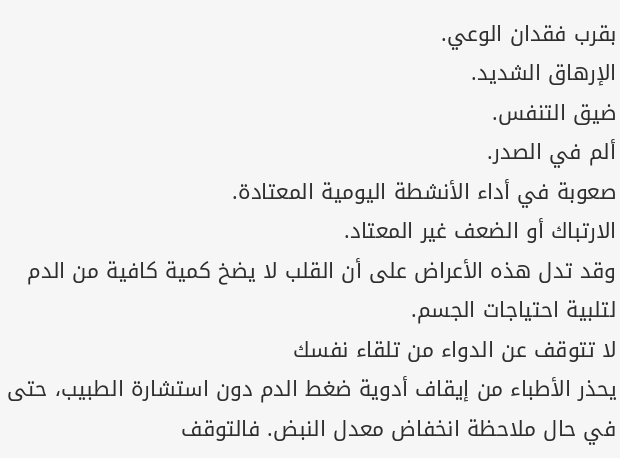بقرب فقدان الوعي.
الإرهاق الشديد.
ضيق التنفس.
ألم في الصدر.
صعوبة في أداء الأنشطة اليومية المعتادة.
الارتباك أو الضعف غير المعتاد.
وقد تدل هذه الأعراض على أن القلب لا يضخ كمية كافية من الدم لتلبية احتياجات الجسم.
لا تتوقف عن الدواء من تلقاء نفسك
يحذر الأطباء من إيقاف أدوية ضغط الدم دون استشارة الطبيب، حتى في حال ملاحظة انخفاض معدل النبض. فالتوقف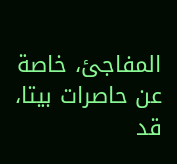المفاجئ، خاصة عن حاصرات بيتا، قد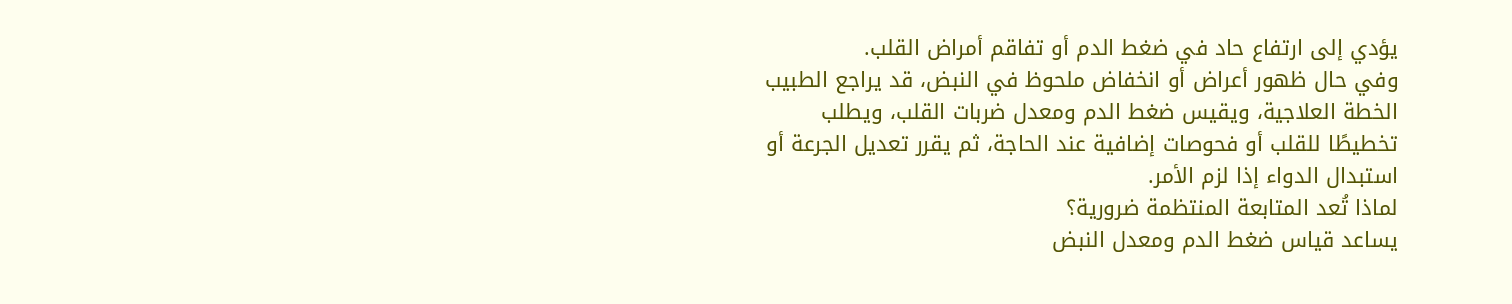يؤدي إلى ارتفاع حاد في ضغط الدم أو تفاقم أمراض القلب.
وفي حال ظهور أعراض أو انخفاض ملحوظ في النبض، قد يراجع الطبيب الخطة العلاجية، ويقيس ضغط الدم ومعدل ضربات القلب، ويطلب تخطيطًا للقلب أو فحوصات إضافية عند الحاجة، ثم يقرر تعديل الجرعة أو استبدال الدواء إذا لزم الأمر.
لماذا تُعد المتابعة المنتظمة ضرورية؟
يساعد قياس ضغط الدم ومعدل النبض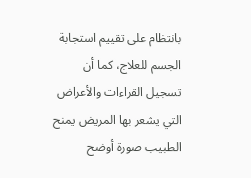بانتظام على تقييم استجابة الجسم للعلاج، كما أن تسجيل القراءات والأعراض التي يشعر بها المريض يمنح الطبيب صورة أوضح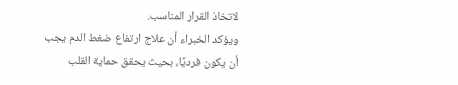لاتخاذ القرار المناسب.
ويؤكد الخبراء أن علاج ارتفاع ضغط الدم يجب أن يكون فرديًا، بحيث يحقق حماية القلب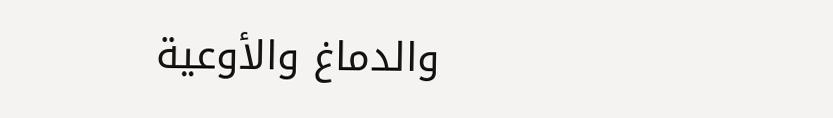والدماغ والأوعية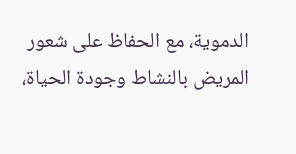الدموية، مع الحفاظ على شعور المريض بالنشاط وجودة الحياة،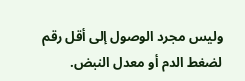وليس مجرد الوصول إلى أقل رقم لضغط الدم أو معدل النبض.